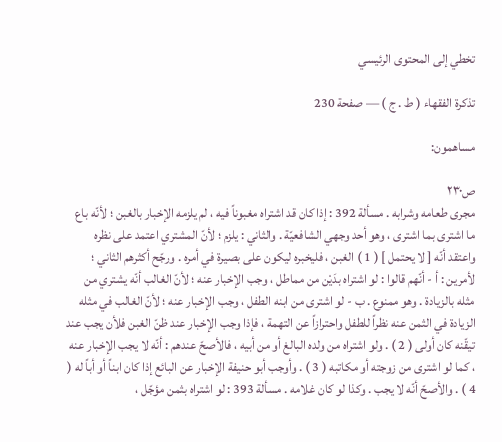تخطي إلى المحتوى الرئيسي

تذكرة الفقهاء ( ط . ج ) — صفحة 230

مساهمون:

ص٢٣٠
مجرى طعامه وشرابه . مسألة 392 : إذا كان قد اشتراه مغبوناً فيه ، لم يلزمه الإخبار بالغبن ؛ لأنّه باع ما اشترى بما اشترى ، وهو أحد وجهي الشافعيّة . والثاني : يلزم ؛ لأنّ المشتري اعتمد على نظره واعتقد أنّه [ لا يحتمل ] ( 1 ) الغبن ، فليخبره ليكون على بصيرة في أمره . ورجّح أكثرهم الثاني ؛ لأمرين : أ - أنّهم قالوا : لو اشتراه بدَيْن من مماطل ، وجب الإخبار عنه ؛ لأنّ الغالب أنّه يشتري من مثله بالزيادة . وهو ممنوع . ب - لو اشترى من ابنه الطفل ، وجب الإخبار عنه ؛ لأنّ الغالب في مثله الزيادة في الثمن عنه نظراً للطفل واحترازاً عن التهمة ، فإذا وجب الإخبار عند ظنّ الغبن فلأن يجب عند تيقّنه كان أولى ( 2 ) . ولو اشتراه من ولده البالغ أو من أبيه ، فالأصحّ عندهم : أنّه لا يجب الإخبار عنه ، كما لو اشترى من زوجته أو مكاتبه ( 3 ) . وأوجب أبو حنيفة الإخبار عن البائع إذا كان ابناً أو أباً له ( 4 ) . والأصحّ أنّه لا يجب . وكذا لو كان غلامه . مسألة 393 : لو اشتراه بثمن مؤجّل ،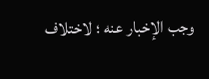وجب الإخبار عنه ؛ لاختلاف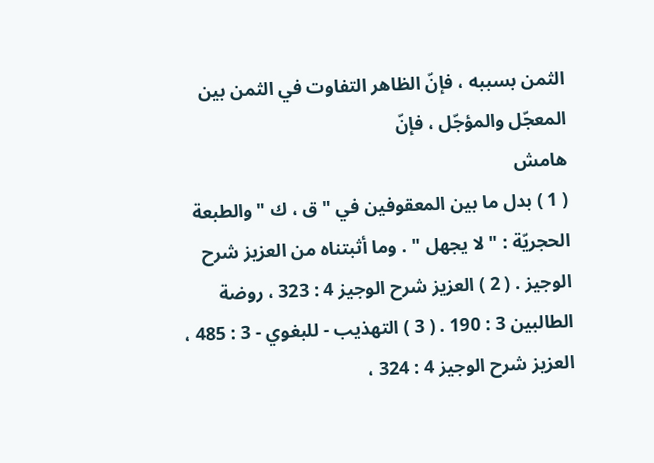الثمن بسببه ، فإنّ الظاهر التفاوت في الثمن بين المعجّل والمؤجّل ، فإنّ
هامش
( 1 ) بدل ما بين المعقوفين في " ق ، ك " والطبعة الحجريّة : " لا يجهل " . وما أثبتناه من العزيز شرح الوجيز . ( 2 ) العزيز شرح الوجيز 4 : 323 ، روضة الطالبين 3 : 190 . ( 3 ) التهذيب - للبغوي - 3 : 485 ، العزيز شرح الوجيز 4 : 324 ،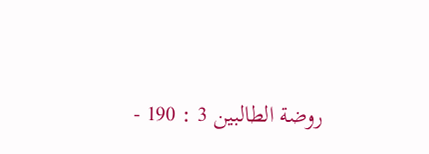روضة الطالبين 3 : 190 -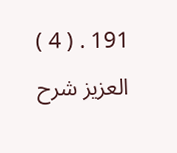191 . ( 4 ) العزيز شرح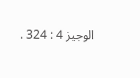الوجيز 4 : 324 .